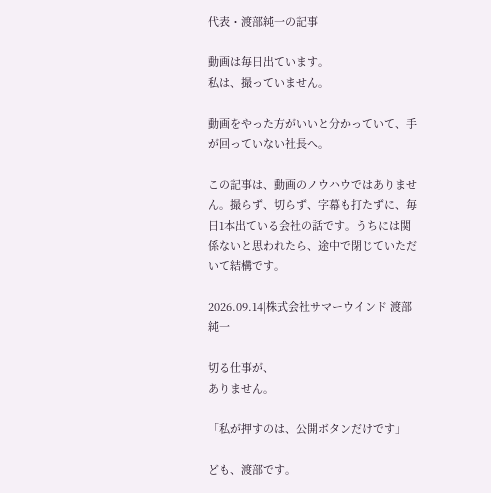代表・渡部純一の記事

動画は毎日出ています。
私は、撮っていません。

動画をやった方がいいと分かっていて、手が回っていない社長へ。

この記事は、動画のノウハウではありません。撮らず、切らず、字幕も打たずに、毎日1本出ている会社の話です。うちには関係ないと思われたら、途中で閉じていただいて結構です。

2026.09.14|株式会社サマーウインド 渡部純一

切る仕事が、
ありません。

「私が押すのは、公開ボタンだけです」

ども、渡部です。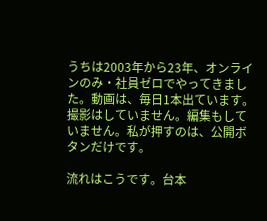うちは2003年から23年、オンラインのみ・社員ゼロでやってきました。動画は、毎日1本出ています。撮影はしていません。編集もしていません。私が押すのは、公開ボタンだけです。

流れはこうです。台本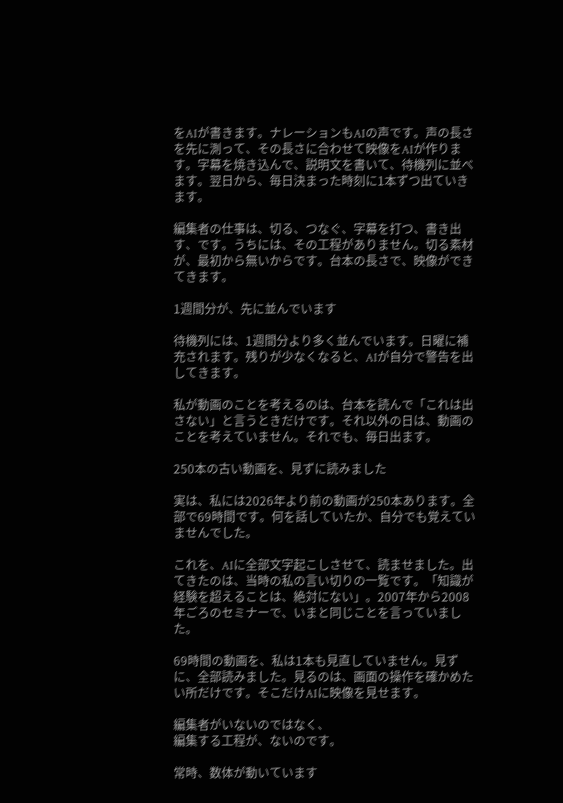をAIが書きます。ナレーションもAIの声です。声の長さを先に測って、その長さに合わせて映像をAIが作ります。字幕を焼き込んで、説明文を書いて、待機列に並べます。翌日から、毎日決まった時刻に1本ずつ出ていきます。

編集者の仕事は、切る、つなぐ、字幕を打つ、書き出す、です。うちには、その工程がありません。切る素材が、最初から無いからです。台本の長さで、映像ができてきます。

1週間分が、先に並んでいます

待機列には、1週間分より多く並んでいます。日曜に補充されます。残りが少なくなると、AIが自分で警告を出してきます。

私が動画のことを考えるのは、台本を読んで「これは出さない」と言うときだけです。それ以外の日は、動画のことを考えていません。それでも、毎日出ます。

250本の古い動画を、見ずに読みました

実は、私には2026年より前の動画が250本あります。全部で69時間です。何を話していたか、自分でも覚えていませんでした。

これを、AIに全部文字起こしさせて、読ませました。出てきたのは、当時の私の言い切りの一覧です。「知識が経験を超えることは、絶対にない」。2007年から2008年ごろのセミナーで、いまと同じことを言っていました。

69時間の動画を、私は1本も見直していません。見ずに、全部読みました。見るのは、画面の操作を確かめたい所だけです。そこだけAIに映像を見せます。

編集者がいないのではなく、
編集する工程が、ないのです。

常時、数体が動いています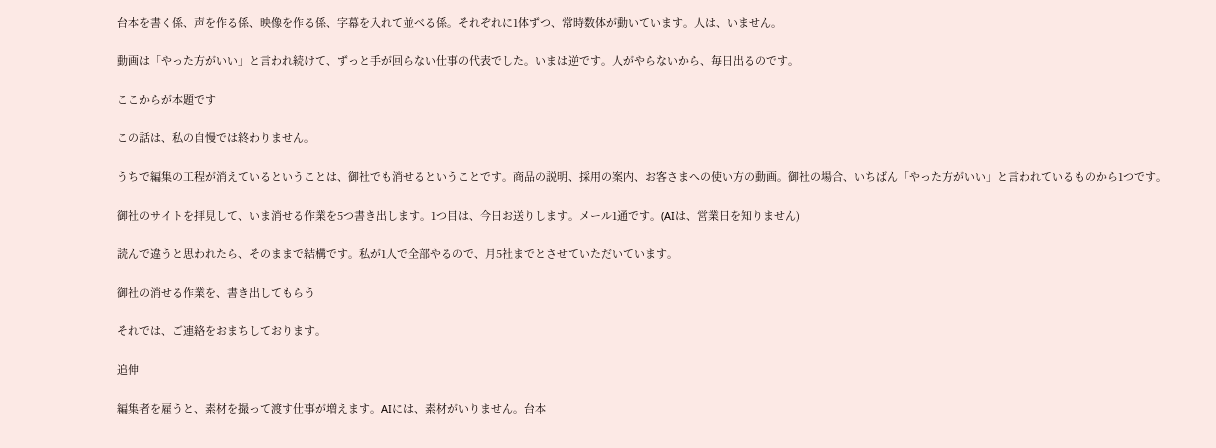台本を書く係、声を作る係、映像を作る係、字幕を入れて並べる係。それぞれに1体ずつ、常時数体が動いています。人は、いません。

動画は「やった方がいい」と言われ続けて、ずっと手が回らない仕事の代表でした。いまは逆です。人がやらないから、毎日出るのです。

ここからが本題です

この話は、私の自慢では終わりません。

うちで編集の工程が消えているということは、御社でも消せるということです。商品の説明、採用の案内、お客さまへの使い方の動画。御社の場合、いちばん「やった方がいい」と言われているものから1つです。

御社のサイトを拝見して、いま消せる作業を5つ書き出します。1つ目は、今日お送りします。メール1通です。(AIは、営業日を知りません)

読んで違うと思われたら、そのままで結構です。私が1人で全部やるので、月5社までとさせていただいています。

御社の消せる作業を、書き出してもらう

それでは、ご連絡をおまちしております。

追伸

編集者を雇うと、素材を撮って渡す仕事が増えます。AIには、素材がいりません。台本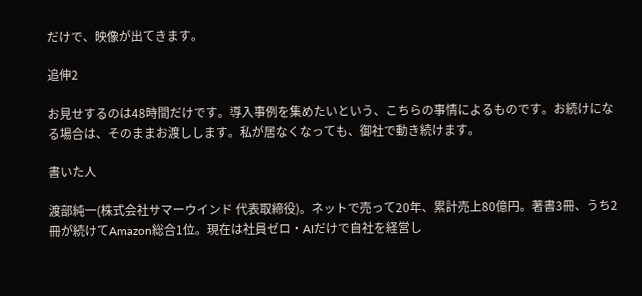だけで、映像が出てきます。

追伸2

お見せするのは48時間だけです。導入事例を集めたいという、こちらの事情によるものです。お続けになる場合は、そのままお渡しします。私が居なくなっても、御社で動き続けます。

書いた人

渡部純一(株式会社サマーウインド 代表取締役)。ネットで売って20年、累計売上80億円。著書3冊、うち2冊が続けてAmazon総合1位。現在は社員ゼロ・AIだけで自社を経営し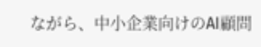ながら、中小企業向けのAI顧問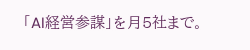「AI経営参謀」を月5社まで。